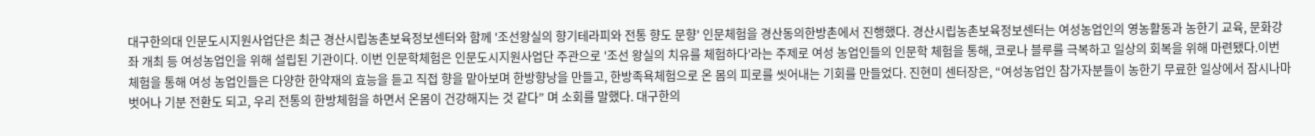대구한의대 인문도시지원사업단은 최근 경산시립농촌보육정보센터와 함께 '조선왕실의 향기테라피와 전통 향도 문향' 인문체험을 경산동의한방촌에서 진행했다. 경산시립농촌보육정보센터는 여성농업인의 영농활동과 농한기 교육, 문화강좌 개최 등 여성농업인을 위해 설립된 기관이다. 이번 인문학체험은 인문도시지원사업단 주관으로 '조선 왕실의 치유를 체험하다'라는 주제로 여성 농업인들의 인문학 체험을 통해, 코로나 블루를 극복하고 일상의 회복을 위해 마련됐다.이번 체험을 통해 여성 농업인들은 다양한 한약재의 효능을 듣고 직접 향을 맡아보며 한방향낭을 만들고, 한방족욕체험으로 온 몸의 피로를 씻어내는 기회를 만들었다. 진현미 센터장은, “여성농업인 참가자분들이 농한기 무료한 일상에서 잠시나마 벗어나 기분 전환도 되고, 우리 전통의 한방체험을 하면서 온몸이 건강해지는 것 같다” 며 소회를 말했다. 대구한의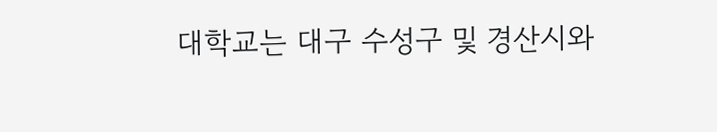대학교는 대구 수성구 및 경산시와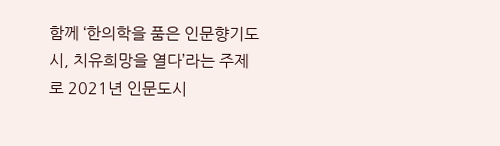함께 ‘한의학을 품은 인문향기도시, 치유희망을 열다’라는 주제로 2021년 인문도시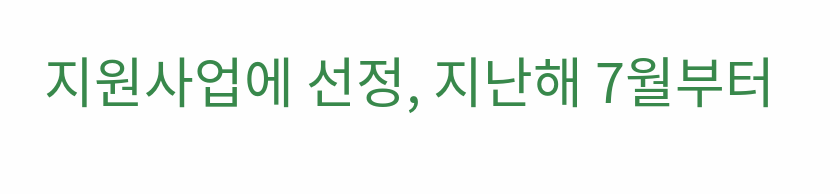지원사업에 선정, 지난해 7월부터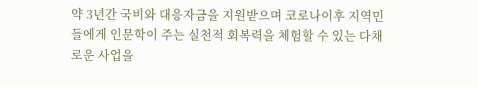약 3년간 국비와 대응자금을 지원받으며 코로나이후 지역민들에게 인문학이 주는 실천적 회복력을 체험할 수 있는 다채로운 사업을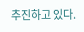추진하고 있다.